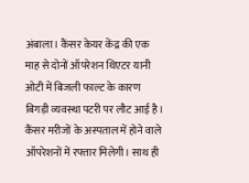अंबाला। कैंसर केयर केंद्र की एक माह से दोनों ऑपरेशन थिएटर यानी ओटी में बिजली फाल्ट के कारण बिगड़ी व्यवस्था पटरी पर लौट आई है। कैंसर मरीजों के अस्पताल में होने वाले ऑपरेशनों में रफ्तार मिलेगी। साथ ही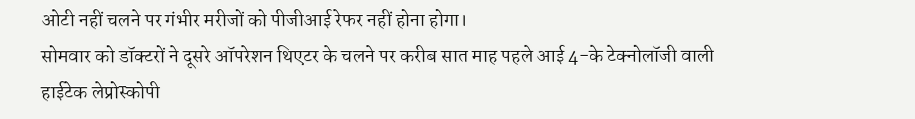ओटी नहीं चलने पर गंभीर मरीजों को पीजीआई रेफर नहीं होना होगा।
सोमवार को डॉक्टरों ने दूसरे ऑपरेशन थिएटर के चलने पर करीब सात माह पहले आई 4-के टेक्नोलॉजी वाली हाईटेक लेप्रोस्कोपी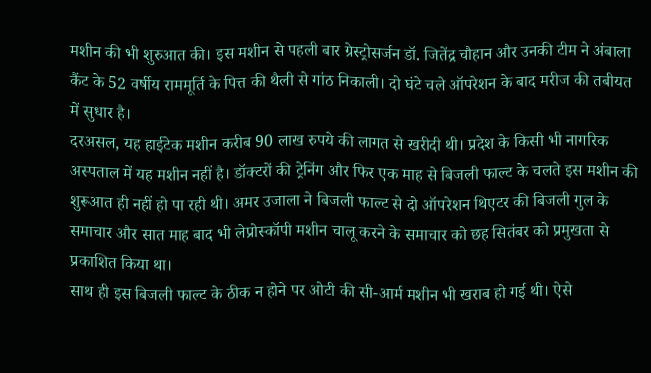मशीन की भी शुरुआत की। इस मशीन से पहली बार ग्रेस्ट्रोसर्जन डॉ. जितेंद्र चौहान और उनकी टीम ने अंबाला कैंट के 52 वर्षीय राममूर्ति के पित्त की थैली से गांठ निकाली। दो घंटे चले ऑपरेशन के बाद मरीज की तबीयत में सुधार है।
दरअसल, यह हाईटेक मशीन करीब 90 लाख रुपये की लागत से खरीदी थी। प्रदेश के किसी भी नागरिक अस्पताल में यह मशीन नहीं है। डॉक्टरों की ट्रेनिंग और फिर एक माह से बिजली फाल्ट के चलते इस मशीन की शुरूआत ही नहीं हो पा रही थी। अमर उजाला ने बिजली फाल्ट से दो ऑपरेशन थिएटर की बिजली गुल के समाचार और सात माह बाद भी लेप्रोस्कॉपी मशीन चालू करने के समाचार को छह सितंबर को प्रमुखता से प्रकाशित किया था।
साथ ही इस बिजली फाल्ट के ठीक न होने पर ओटी की सी-आर्म मशीन भी खराब हो गई थी। ऐसे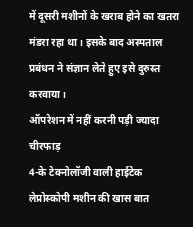में दूसरी मशीनों के खराब होने का खतरा मंडरा रहा था। इसके बाद अस्पताल प्रबंधन ने संज्ञान लेते हुए इसे दुरुस्त करवाया।
ऑपरेशन में नहीं करनी पड़ी ज्यादा चीरफाड़
4-के टेक्नोलॉजी वाली हाईटेक लेप्रोस्कोपी मशीन की खास बात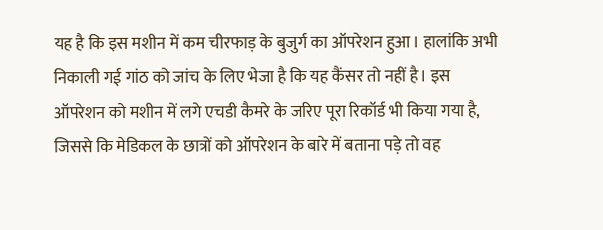यह है कि इस मशीन में कम चीरफाड़ के बुजुर्ग का ऑपरेशन हुआ। हालांकि अभी निकाली गई गांठ को जांच के लिए भेजा है कि यह कैंसर तो नहीं है। इस ऑपरेशन को मशीन में लगे एचडी कैमरे के जरिए पूरा रिकॉर्ड भी किया गया है, जिससे कि मेडिकल के छात्रों को ऑपरेशन के बारे में बताना पड़े तो वह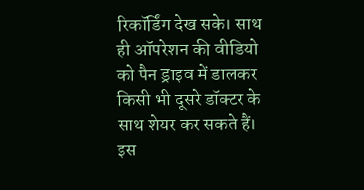रिकॉर्डिंग देख सके। साथ ही ऑपरेशन की वीडियो को पैन ड्राइव में डालकर किसी भी दूसरे डॉक्टर के साथ शेयर कर सकते हैं। इस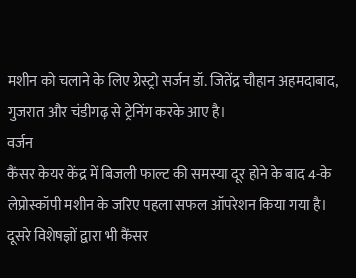मशीन को चलाने के लिए ग्रेस्ट्रो सर्जन डॉ. जितेंद्र चौहान अहमदाबाद, गुजरात और चंडीगढ़ से ट्रेनिंग करके आए है।
वर्जन
कैंसर केयर केंद्र में बिजली फाल्ट की समस्या दूर होने के बाद 4-के लेप्रोस्कॉपी मशीन के जरिए पहला सफल ऑपरेशन किया गया है। दूसरे विशेषज्ञों द्वारा भी कैंसर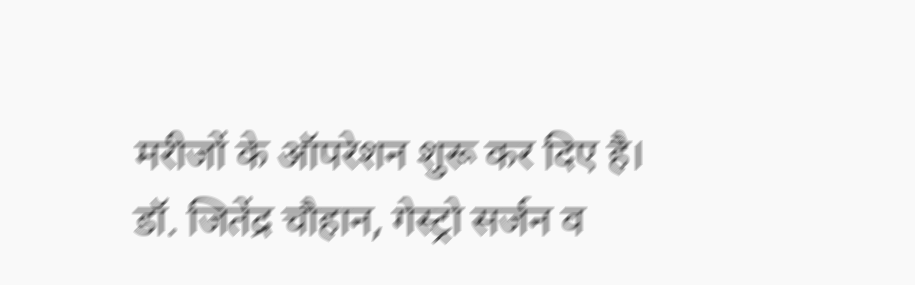मरीजों के ऑपरेशन शुरू कर दिए है।
डॉ. जितेंद्र चौहान, गेस्ट्रो सर्जन व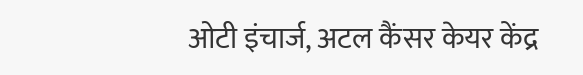ओटी इंचार्ज, अटल कैंसर केयर केंद्र